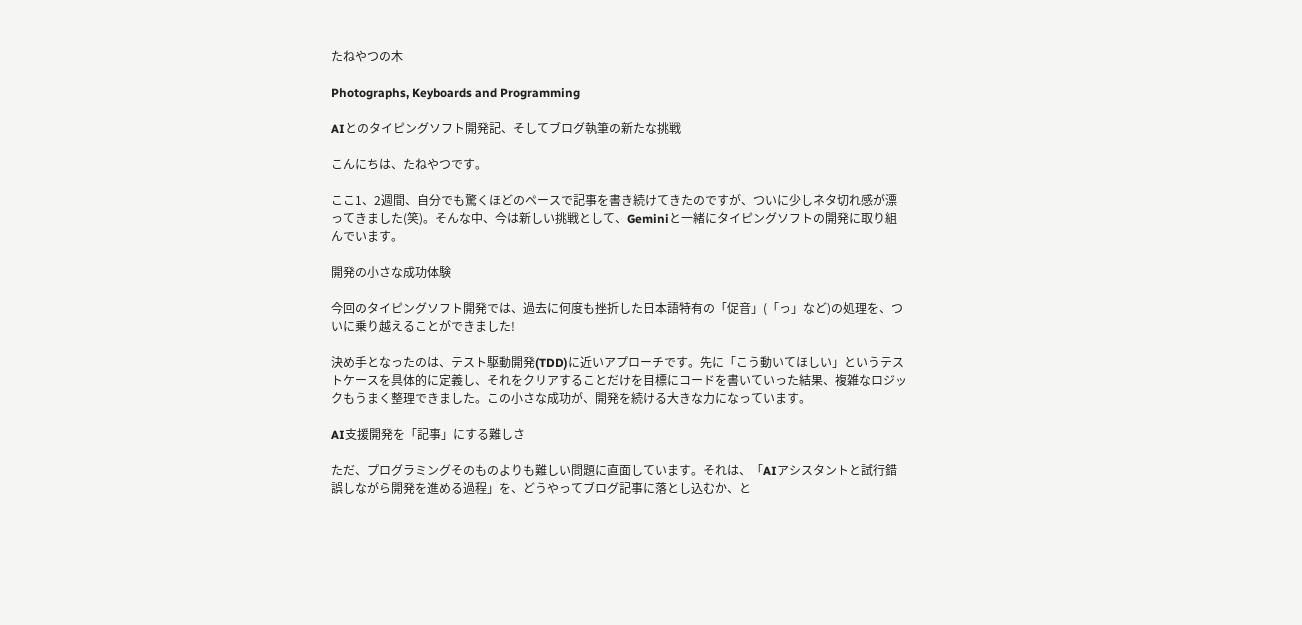たねやつの木

Photographs, Keyboards and Programming

AIとのタイピングソフト開発記、そしてブログ執筆の新たな挑戦

こんにちは、たねやつです。

ここ1、2週間、自分でも驚くほどのペースで記事を書き続けてきたのですが、ついに少しネタ切れ感が漂ってきました(笑)。そんな中、今は新しい挑戦として、Geminiと一緒にタイピングソフトの開発に取り組んでいます。

開発の小さな成功体験

今回のタイピングソフト開発では、過去に何度も挫折した日本語特有の「促音」(「っ」など)の処理を、ついに乗り越えることができました!

決め手となったのは、テスト駆動開発(TDD)に近いアプローチです。先に「こう動いてほしい」というテストケースを具体的に定義し、それをクリアすることだけを目標にコードを書いていった結果、複雑なロジックもうまく整理できました。この小さな成功が、開発を続ける大きな力になっています。

AI支援開発を「記事」にする難しさ

ただ、プログラミングそのものよりも難しい問題に直面しています。それは、「AIアシスタントと試行錯誤しながら開発を進める過程」を、どうやってブログ記事に落とし込むか、と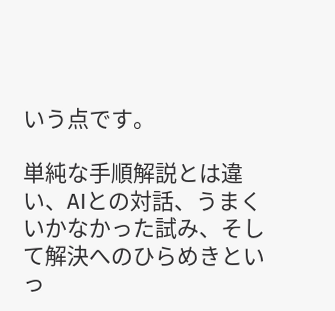いう点です。

単純な手順解説とは違い、AIとの対話、うまくいかなかった試み、そして解決へのひらめきといっ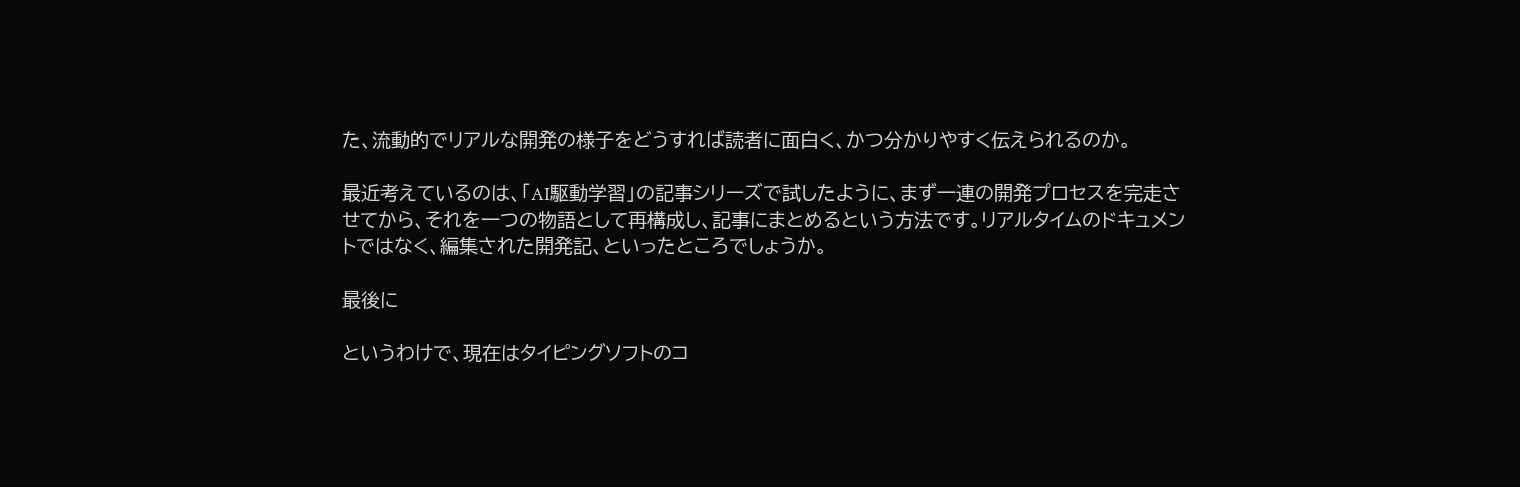た、流動的でリアルな開発の様子をどうすれば読者に面白く、かつ分かりやすく伝えられるのか。

最近考えているのは、「AI駆動学習」の記事シリーズで試したように、まず一連の開発プロセスを完走させてから、それを一つの物語として再構成し、記事にまとめるという方法です。リアルタイムのドキュメントではなく、編集された開発記、といったところでしょうか。

最後に

というわけで、現在はタイピングソフトのコ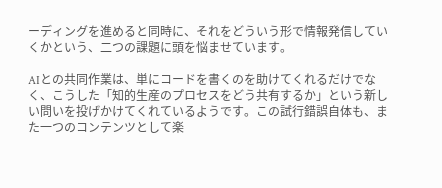ーディングを進めると同時に、それをどういう形で情報発信していくかという、二つの課題に頭を悩ませています。

AIとの共同作業は、単にコードを書くのを助けてくれるだけでなく、こうした「知的生産のプロセスをどう共有するか」という新しい問いを投げかけてくれているようです。この試行錯誤自体も、また一つのコンテンツとして楽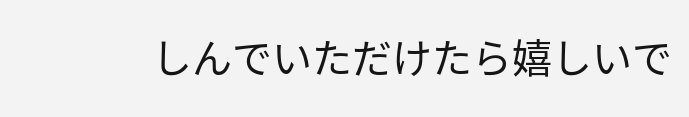しんでいただけたら嬉しいで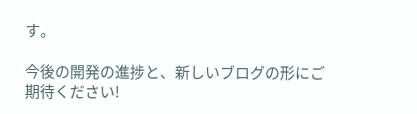す。

今後の開発の進捗と、新しいブログの形にご期待ください!